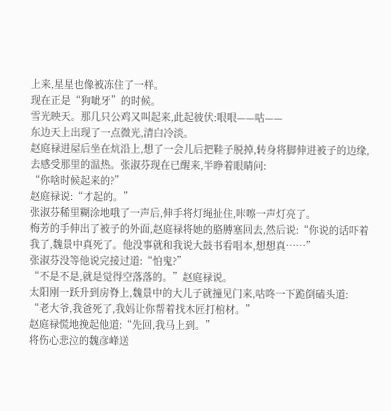上来,星星也像被冻住了一样。
现在正是“狗呲牙”的时候。
雪光映天。那几只公鸡又叫起来,此起彼伏:哏哏——咕——
东边天上出现了一点微光,清白冷淡。
赵庭禄进屋后坐在炕沿上,想了一会儿后把鞋子脱掉,转身将脚伸进被子的边缘,去感受那里的温热。张淑芬现在已醒来,半睁着眼睛问:
“你啥时候起来的?”
赵庭禄说:“才起的。”
张淑芬稀里糊涂地哦了一声后,伸手将灯绳扯住,咔嚓一声灯亮了。
梅芳的手伸出了被子的外面,赵庭禄将她的胳膊塞回去,然后说:“你说的话吓着我了,魏景中真死了。他没事就和我说大鼓书看唱本,想想真……”
张淑芬没等他说完接过道:“怕鬼?”
“不是不是,就是觉得空落落的。”赵庭禄说。
太阳刚一跃升到房脊上,魏景中的大儿子就撞见门来,咕咚一下跪倒磕头道:
“老大爷,我爸死了,我妈让你帮着找木匠打棺材。”
赵庭禄慌地挽起他道:“先回,我马上到。”
将伤心悲泣的魏彦峰送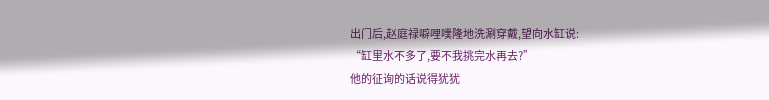出门后,赵庭禄噼哩噗隆地洗涮穿戴,望向水缸说:
“缸里水不多了,要不我挑完水再去?”
他的征询的话说得犹犹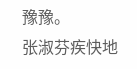豫豫。
张淑芬疾快地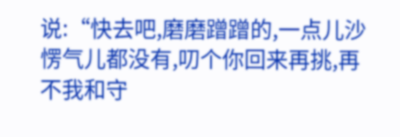说:“快去吧,磨磨蹭蹭的,一点儿沙愣气儿都没有,叨个你回来再挑,再不我和守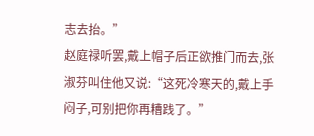志去抬。”
赵庭禄听罢,戴上帽子后正欲推门而去,张淑芬叫住他又说:“这死冷寒天的,戴上手闷子,可别把你再糟践了。”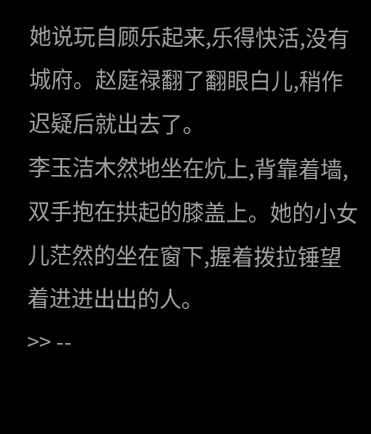她说玩自顾乐起来,乐得快活,没有城府。赵庭禄翻了翻眼白儿,稍作迟疑后就出去了。
李玉洁木然地坐在炕上,背靠着墙,双手抱在拱起的膝盖上。她的小女儿茫然的坐在窗下,握着拨拉锤望着进进出出的人。
>> --